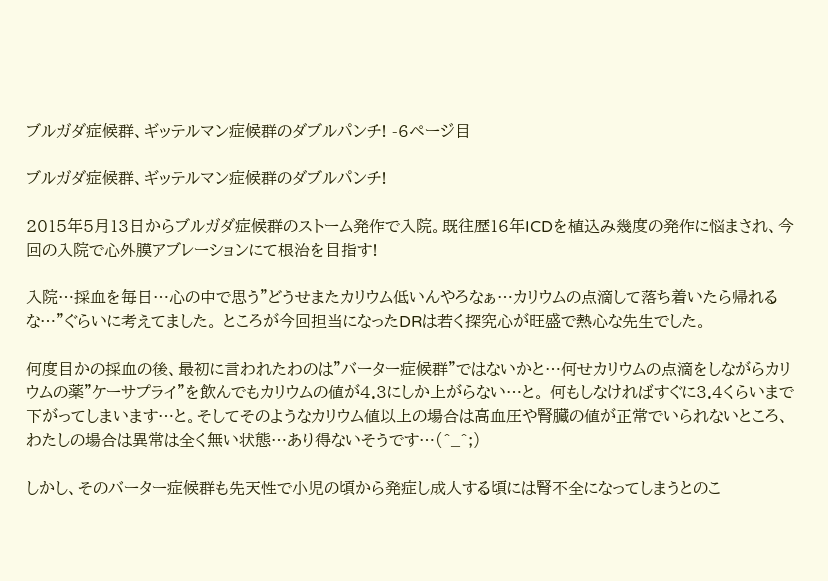ブルガダ症候群、ギッテルマン症候群のダブルパンチ! -6ページ目

ブルガダ症候群、ギッテルマン症候群のダブルパンチ!

2015年5月13日からブルガダ症候群のストーム発作で入院。既往歴16年ICDを植込み幾度の発作に悩まされ、今回の入院で心外膜アブレーションにて根治を目指す!

入院…採血を毎日…心の中で思う”どうせまたカリウム低いんやろなぁ…カリウムの点滴して落ち着いたら帰れるな…”ぐらいに考えてました。 ところが今回担当になったDRは若く探究心が旺盛で熱心な先生でした。

何度目かの採血の後、最初に言われたわのは”バーター症候群”ではないかと…何せカリウムの点滴をしながらカリウムの薬”ケーサプライ”を飲んでもカリウムの値が4.3にしか上がらない…と。 何もしなければすぐに3.4くらいまで下がってしまいます…と。そしてそのようなカリウム値以上の場合は高血圧や腎臓の値が正常でいられないところ、わたしの場合は異常は全く無い状態…あり得ないそうです…(^_^;)

しかし、そのバーター症候群も先天性で小児の頃から発症し成人する頃には腎不全になってしまうとのこ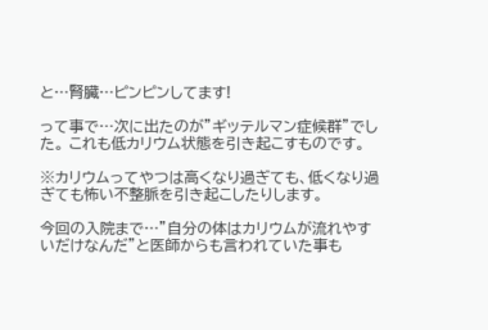と…腎臓…ピンピンしてます!

って事で…次に出たのが”ギッテルマン症候群”でした。 これも低カリウム状態を引き起こすものです。

※カリウムってやつは高くなり過ぎても、低くなり過ぎても怖い不整脈を引き起こしたりします。

今回の入院まで…”自分の体はカリウムが流れやすいだけなんだ”と医師からも言われていた事も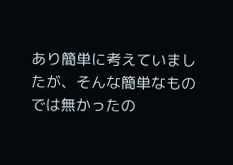あり簡単に考えていましたが、そんな簡単なものでは無かったの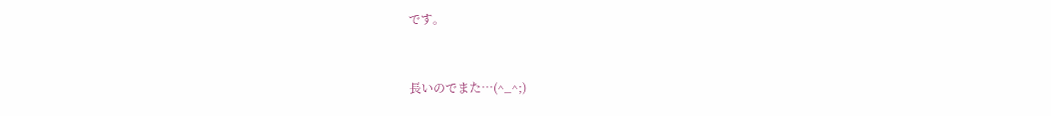です。


長いのでまた…(^_^;)